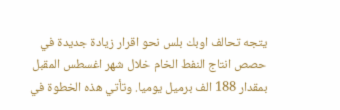يتجه تحالف اوبك بلس نحو اقرار زيادة جديدة في حصص انتاج النفط الخام خلال شهر اغسطس المقبل بمقدار 188 الف برميل يوميا. وتأتي هذه الخطوة في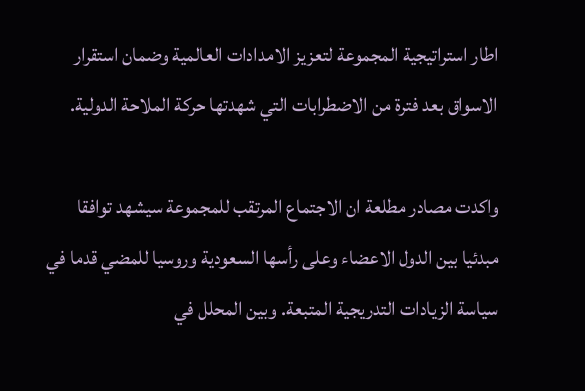اطار استراتيجية المجموعة لتعزيز الامدادات العالمية وضمان استقرار الاسواق بعد فترة من الاضطرابات التي شهدتها حركة الملاحة الدولية.

واكدت مصادر مطلعة ان الاجتماع المرتقب للمجموعة سيشهد توافقا مبدئيا بين الدول الاعضاء وعلى رأسها السعودية وروسيا للمضي قدما في سياسة الزيادات التدريجية المتبعة. وبين المحلل في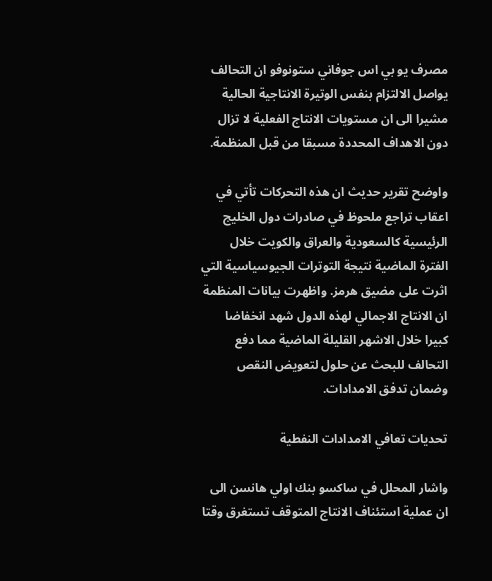مصرف يو بي اس جوفاني ستونوفو ان التحالف يواصل الالتزام بنفس الوتيرة الانتاجية الحالية مشيرا الى ان مستويات الانتاج الفعلية لا تزال دون الاهداف المحددة مسبقا من قبل المنظمة.

واوضح تقرير حديث ان هذه التحركات تأتي في اعقاب تراجع ملحوظ في صادرات دول الخليج الرئيسية كالسعودية والعراق والكويت خلال الفترة الماضية نتيجة التوترات الجيوسياسية التي اثرت على مضيق هرمز. واظهرت بيانات المنظمة ان الانتاج الاجمالي لهذه الدول شهد انخفاضا كبيرا خلال الاشهر القليلة الماضية مما دفع التحالف للبحث عن حلول لتعويض النقص وضمان تدفق الامدادات.

تحديات تعافي الامدادات النفطية

واشار المحلل في ساكسو بنك اولي هانسن الى ان عملية استئناف الانتاج المتوقف تستغرق وقتا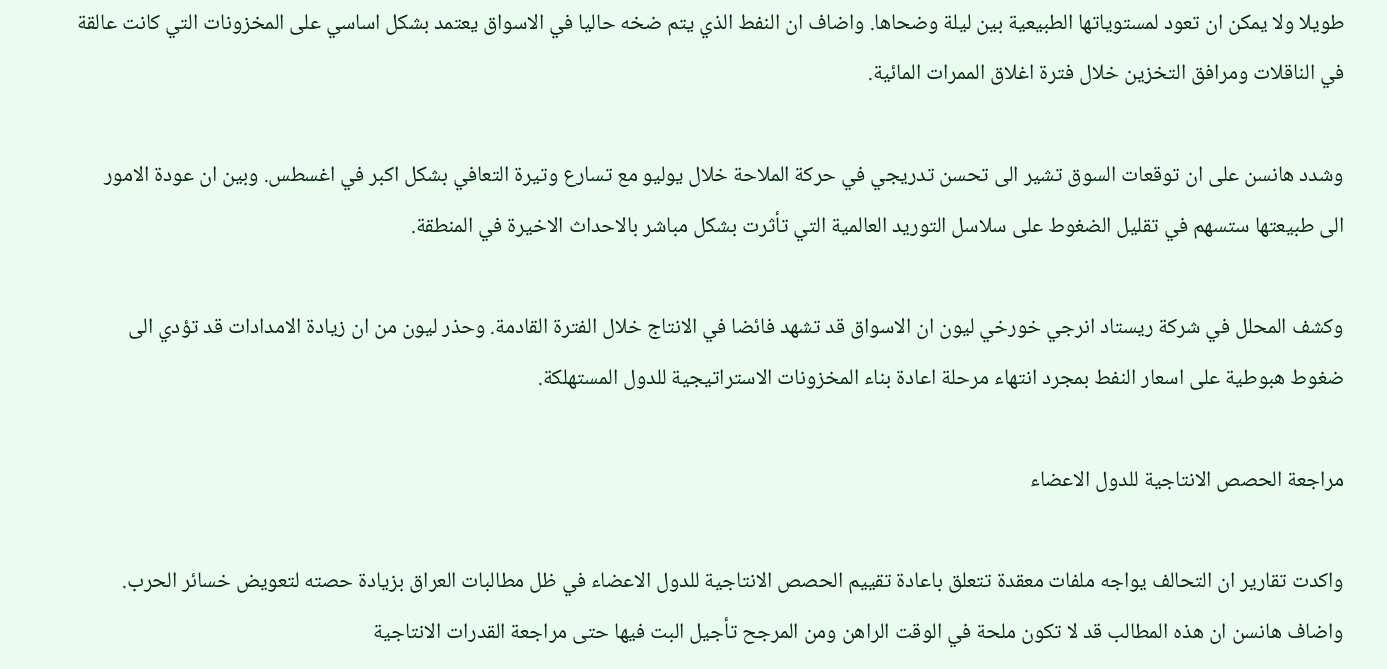طويلا ولا يمكن ان تعود لمستوياتها الطبيعية بين ليلة وضحاها. واضاف ان النفط الذي يتم ضخه حاليا في الاسواق يعتمد بشكل اساسي على المخزونات التي كانت عالقة في الناقلات ومرافق التخزين خلال فترة اغلاق الممرات المائية.

وشدد هانسن على ان توقعات السوق تشير الى تحسن تدريجي في حركة الملاحة خلال يوليو مع تسارع وتيرة التعافي بشكل اكبر في اغسطس. وبين ان عودة الامور الى طبيعتها ستسهم في تقليل الضغوط على سلاسل التوريد العالمية التي تأثرت بشكل مباشر بالاحداث الاخيرة في المنطقة.

وكشف المحلل في شركة ريستاد انرجي خورخي ليون ان الاسواق قد تشهد فائضا في الانتاج خلال الفترة القادمة. وحذر ليون من ان زيادة الامدادات قد تؤدي الى ضغوط هبوطية على اسعار النفط بمجرد انتهاء مرحلة اعادة بناء المخزونات الاستراتيجية للدول المستهلكة.

مراجعة الحصص الانتاجية للدول الاعضاء

واكدت تقارير ان التحالف يواجه ملفات معقدة تتعلق باعادة تقييم الحصص الانتاجية للدول الاعضاء في ظل مطالبات العراق بزيادة حصته لتعويض خسائر الحرب. واضاف هانسن ان هذه المطالب قد لا تكون ملحة في الوقت الراهن ومن المرجح تأجيل البت فيها حتى مراجعة القدرات الانتاجية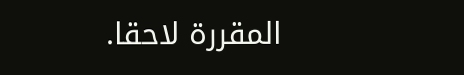المقررة لاحقا.